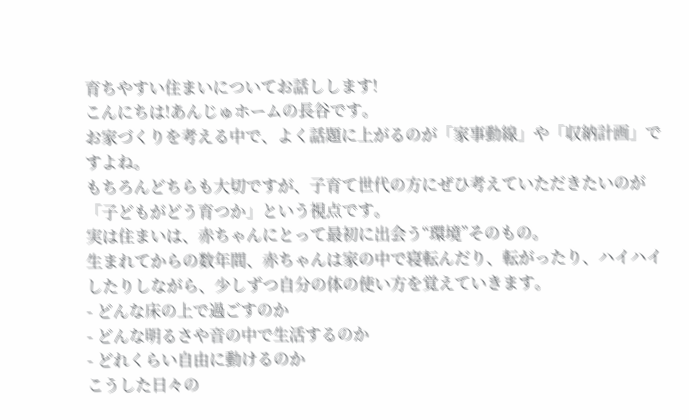育ちやすい住まいについてお話しします!
こんにちは!あんじゅホームの長谷です。
お家づくりを考える中で、よく話題に上がるのが「家事動線」や「収納計画」ですよね。
もちろんどちらも大切ですが、子育て世代の方にぜひ考えていただきたいのが「子どもがどう育つか」という視点です。
実は住まいは、赤ちゃんにとって最初に出会う“環境”そのもの。
生まれてからの数年間、赤ちゃんは家の中で寝転んだり、転がったり、ハイハイしたりしながら、少しずつ自分の体の使い方を覚えていきます。
- どんな床の上で過ごすのか
- どんな明るさや音の中で生活するのか
- どれくらい自由に動けるのか
こうした日々の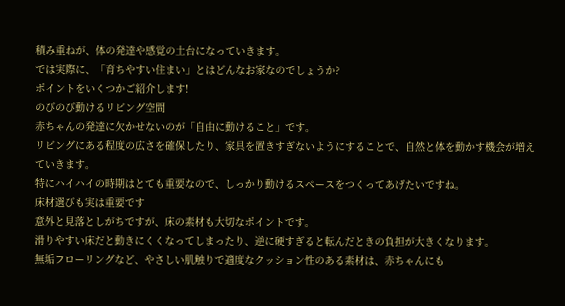積み重ねが、体の発達や感覚の土台になっていきます。
では実際に、「育ちやすい住まい」とはどんなお家なのでしょうか?
ポイントをいくつかご紹介します!
のびのび動けるリビング空間
赤ちゃんの発達に欠かせないのが「自由に動けること」です。
リビングにある程度の広さを確保したり、家具を置きすぎないようにすることで、自然と体を動かす機会が増えていきます。
特にハイハイの時期はとても重要なので、しっかり動けるスペースをつくってあげたいですね。
床材選びも実は重要です
意外と見落としがちですが、床の素材も大切なポイントです。
滑りやすい床だと動きにくくなってしまったり、逆に硬すぎると転んだときの負担が大きくなります。
無垢フローリングなど、やさしい肌触りで適度なクッション性のある素材は、赤ちゃんにも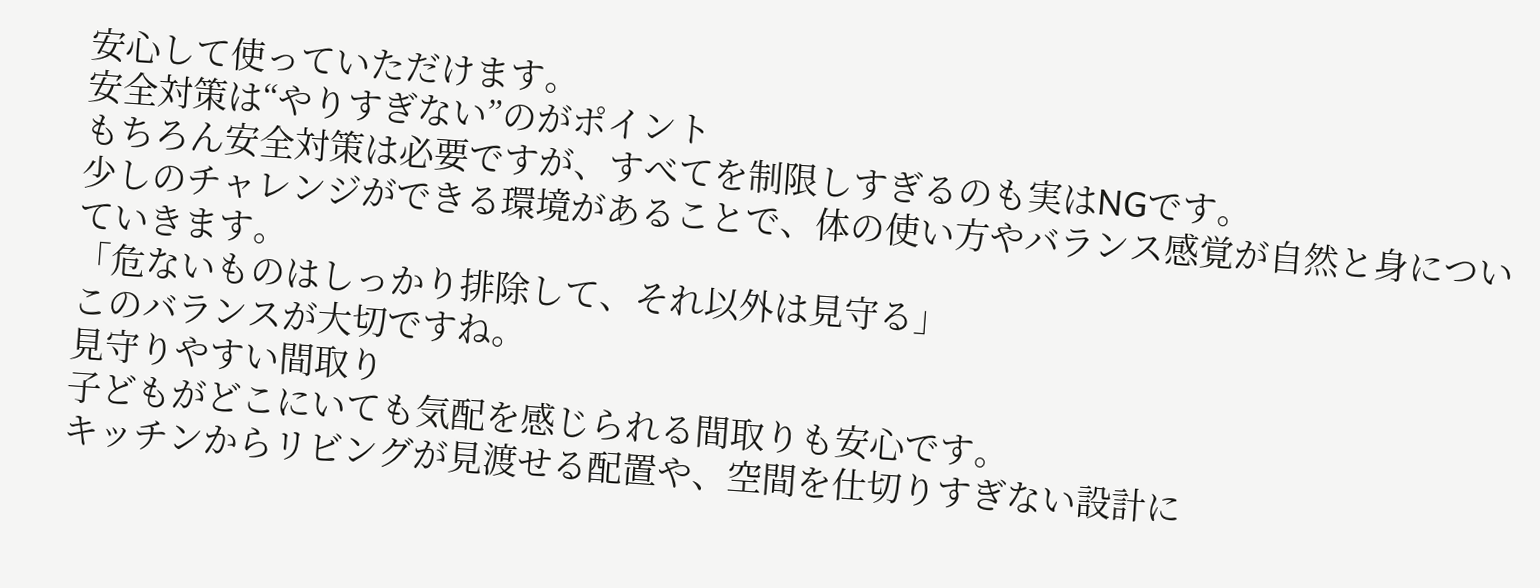安心して使っていただけます。
安全対策は“やりすぎない”のがポイント
もちろん安全対策は必要ですが、すべてを制限しすぎるのも実はNGです。
少しのチャレンジができる環境があることで、体の使い方やバランス感覚が自然と身についていきます。
「危ないものはしっかり排除して、それ以外は見守る」
このバランスが大切ですね。
見守りやすい間取り
子どもがどこにいても気配を感じられる間取りも安心です。
キッチンからリビングが見渡せる配置や、空間を仕切りすぎない設計に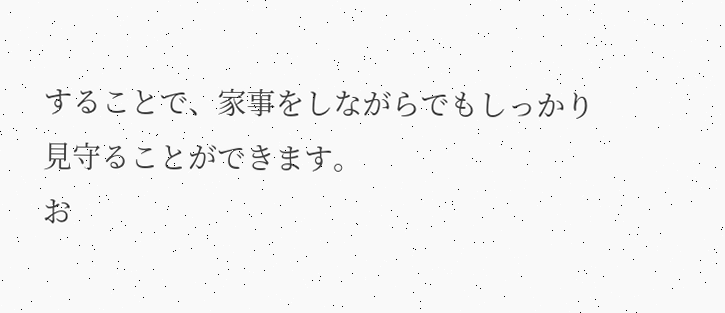することで、家事をしながらでもしっかり見守ることができます。
お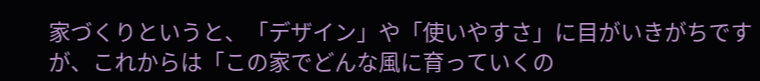家づくりというと、「デザイン」や「使いやすさ」に目がいきがちですが、これからは「この家でどんな風に育っていくの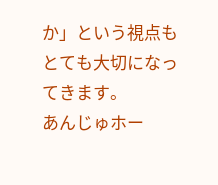か」という視点もとても大切になってきます。
あんじゅホー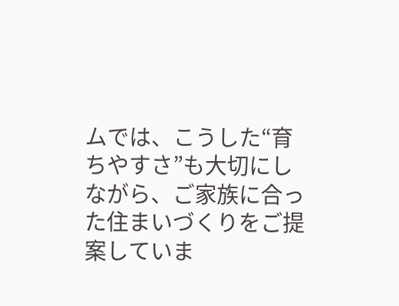ムでは、こうした“育ちやすさ”も大切にしながら、ご家族に合った住まいづくりをご提案していま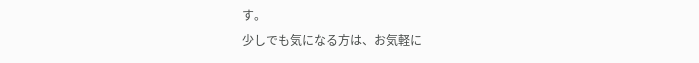す。
少しでも気になる方は、お気軽に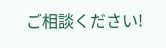ご相談ください!